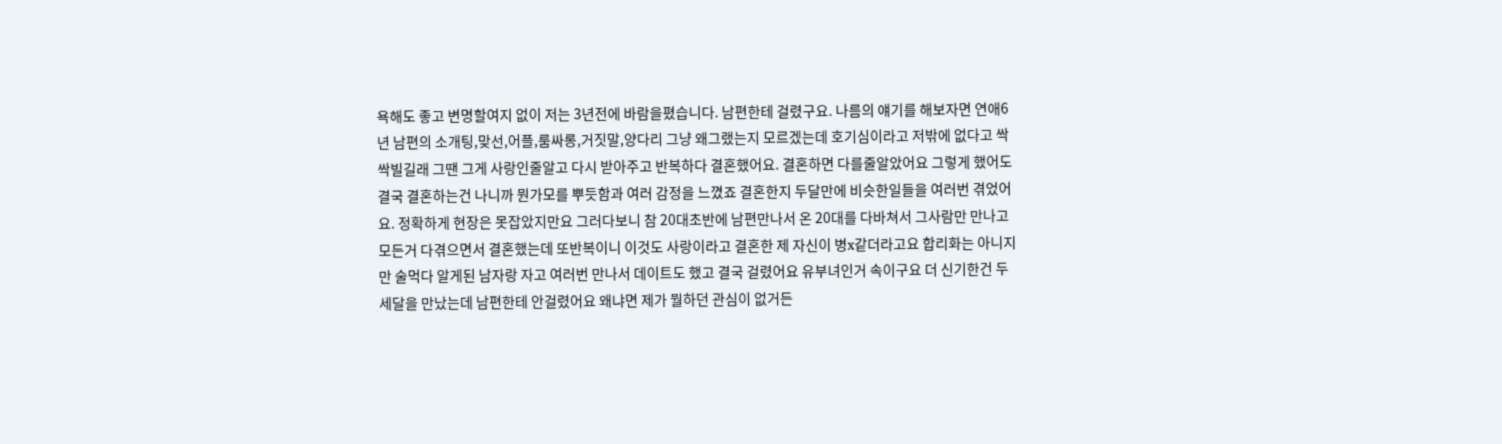욕해도 좋고 변명할여지 없이 저는 3년전에 바람을폈습니다. 남편한테 걸렸구요. 나름의 얘기를 해보자면 연애6년 남편의 소개팅,맞선,어플,룸싸롱,거짓말,양다리 그냥 왜그랬는지 모르겠는데 호기심이라고 저밖에 없다고 싹싹빌길래 그땐 그게 사랑인줄알고 다시 받아주고 반복하다 결혼했어요. 결혼하면 다를줄알았어요 그렇게 했어도 결국 결혼하는건 나니까 뭔가모를 뿌듯함과 여러 감정을 느꼈죠 결혼한지 두달만에 비슷한일들을 여러번 겪었어요. 정확하게 현장은 못잡았지만요 그러다보니 참 20대초반에 남편만나서 온 20대를 다바쳐서 그사람만 만나고 모든거 다겪으면서 결혼했는데 또반복이니 이것도 사랑이라고 결혼한 제 자신이 병x같더라고요 합리화는 아니지만 술먹다 알게된 남자랑 자고 여러번 만나서 데이트도 했고 결국 걸렸어요 유부녀인거 속이구요 더 신기한건 두세달을 만났는데 남편한테 안걸렸어요 왜냐면 제가 뭘하던 관심이 없거든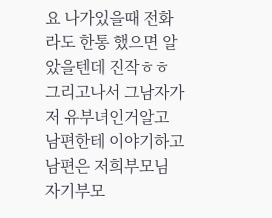요 나가있을때 전화라도 한통 했으면 알았을텐데 진작ㅎㅎ 그리고나서 그남자가 저 유부녀인거알고 남편한테 이야기하고 남편은 저희부모님 자기부모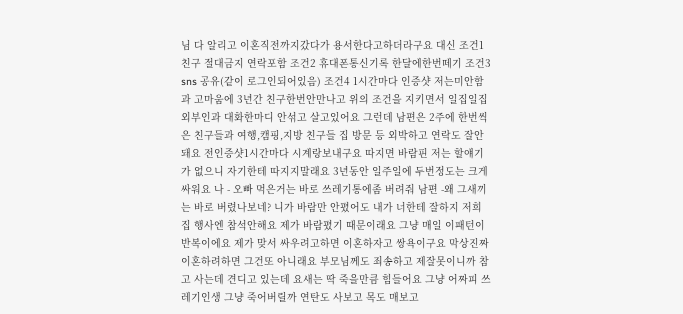님 다 알리고 이혼직전까지갔다가 용서한다고하더라구요 대신 조건1 친구 절대금지 연락포함 조건2 휴대폰통신기록 한달에한번떼기 조건3 sns 공유(같이 로그인되어있음) 조건4 1시간마다 인증샷 저는미안함과 고마움에 3년간 친구한번안만나고 위의 조건을 지키면서 일집일집 외부인과 대화한마디 안섞고 살고있어요 그런데 남편은 2주에 한번씩은 친구들과 여행,캠핑,지방 친구들 집 방문 등 외박하고 연락도 잘안돼요 전인증샷1시간마다 시계랑보내구요 따지면 바람핀 저는 할얘기가 없으니 자기한테 따지지말래요 3년동안 일주일에 두번정도는 크게싸워요 나 - 오빠 먹은거는 바로 쓰레기통에좀 버려줘 남편 -왜 그새끼는 바로 버렸나보네? 니가 바람만 안폈어도 내가 너한테 잘하지 저희 집 행사엔 참석안해요 제가 바람폈기 때문이래요 그냥 매일 이패턴이 반복이에요 제가 맞서 싸우려고하면 이혼하자고 쌍욕이구요 막상진짜 이혼하려하면 그건또 아니래요 부모님께도 죄송하고 제잘못이니까 참고 사는데 견디고 있는데 요새는 딱 죽을만큼 힘들어요 그냥 어짜피 쓰레기인생 그냥 죽어버릴까 연탄도 사보고 목도 매보고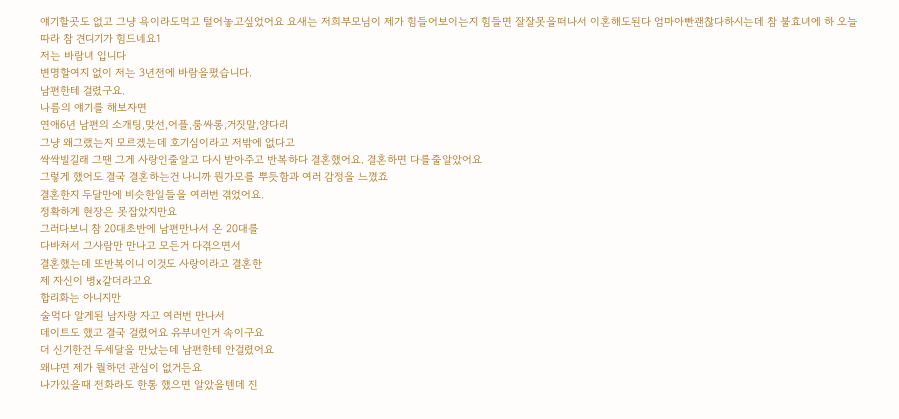얘기할곳도 없고 그냥 욕이라도먹고 털어놓고싶었어요 요새는 저희부모님이 제가 힘들어보이는지 힘들면 잘잘못을떠나서 이혼해도된다 엄마아빤괜찮다하시는데 참 불효녀에 하 오늘따라 참 견디기가 힘드네요1
저는 바람녀 입니다
변명할여지 없이 저는 3년전에 바람을폈습니다.
남편한테 걸렸구요.
나름의 얘기를 해보자면
연애6년 남편의 소개팅,맞선,어플,룸싸롱,거짓말,양다리
그냥 왜그랬는지 모르겠는데 호기심이라고 저밖에 없다고
싹싹빌길래 그땐 그게 사랑인줄알고 다시 받아주고 반복하다 결혼했어요. 결혼하면 다를줄알았어요
그렇게 했어도 결국 결혼하는건 나니까 뭔가모를 뿌듯함과 여러 감정을 느꼈죠
결혼한지 두달만에 비슷한일들을 여러번 겪었어요.
정확하게 현장은 못잡았지만요
그러다보니 참 20대초반에 남편만나서 온 20대를
다바쳐서 그사람만 만나고 모든거 다겪으면서
결혼했는데 또반복이니 이것도 사랑이라고 결혼한
제 자신이 병x같더라고요
합리화는 아니지만
술먹다 알게된 남자랑 자고 여러번 만나서
데이트도 했고 결국 걸렸어요 유부녀인거 속이구요
더 신기한건 두세달을 만났는데 남편한테 안걸렸어요
왜냐면 제가 뭘하던 관심이 없거든요
나가있을때 전화라도 한통 했으면 알았을텐데 진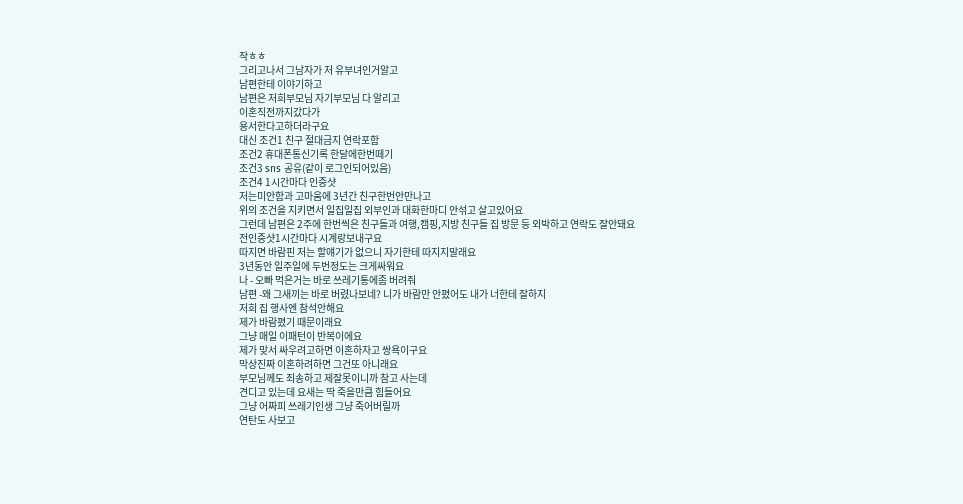작ㅎㅎ
그리고나서 그남자가 저 유부녀인거알고
남편한테 이야기하고
남편은 저희부모님 자기부모님 다 알리고
이혼직전까지갔다가
용서한다고하더라구요
대신 조건1 친구 절대금지 연락포함
조건2 휴대폰통신기록 한달에한번떼기
조건3 sns 공유(같이 로그인되어있음)
조건4 1시간마다 인증샷
저는미안함과 고마움에 3년간 친구한번안만나고
위의 조건을 지키면서 일집일집 외부인과 대화한마디 안섞고 살고있어요
그런데 남편은 2주에 한번씩은 친구들과 여행,캠핑,지방 친구들 집 방문 등 외박하고 연락도 잘안돼요
전인증샷1시간마다 시계랑보내구요
따지면 바람핀 저는 할얘기가 없으니 자기한테 따지지말래요
3년동안 일주일에 두번정도는 크게싸워요
나 - 오빠 먹은거는 바로 쓰레기통에좀 버려줘
남편 -왜 그새끼는 바로 버렸나보네? 니가 바람만 안폈어도 내가 너한테 잘하지
저희 집 행사엔 참석안해요
제가 바람폈기 때문이래요
그냥 매일 이패턴이 반복이에요
제가 맞서 싸우려고하면 이혼하자고 쌍욕이구요
막상진짜 이혼하려하면 그건또 아니래요
부모님께도 죄송하고 제잘못이니까 참고 사는데
견디고 있는데 요새는 딱 죽을만큼 힘들어요
그냥 어짜피 쓰레기인생 그냥 죽어버릴까
연탄도 사보고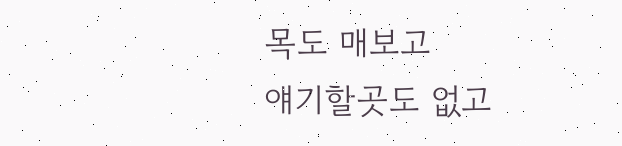목도 매보고
얘기할곳도 없고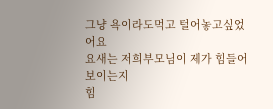그냥 욕이라도먹고 털어놓고싶었어요
요새는 저희부모님이 제가 힘들어보이는지
힘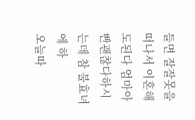들면 잘잘못을떠나서 이혼해도된다 엄마아빤괜찮다하시는데 참 불효녀에 하
오늘따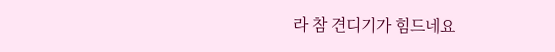라 참 견디기가 힘드네요